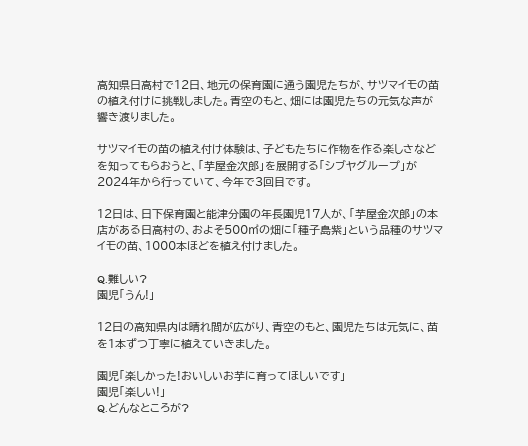高知県日高村で12日、地元の保育園に通う園児たちが、サツマイモの苗の植え付けに挑戦しました。青空のもと、畑には園児たちの元気な声が響き渡りました。

サツマイモの苗の植え付け体験は、子どもたちに作物を作る楽しさなどを知ってもらおうと、「芋屋金次郎」を展開する「シブヤグループ」が2024年から行っていて、今年で3回目です。

12日は、日下保育園と能津分園の年長園児17人が、「芋屋金次郎」の本店がある日高村の、およそ500㎡の畑に「種子島紫」という品種のサツマイモの苗、1000本ほどを植え付けました。

Q.難しい?
園児「うん!」

12日の高知県内は晴れ間が広がり、青空のもと、園児たちは元気に、苗を1本ずつ丁寧に植えていきました。

園児「楽しかった!おいしいお芋に育ってほしいです」
園児「楽しい!」
Q.どんなところが?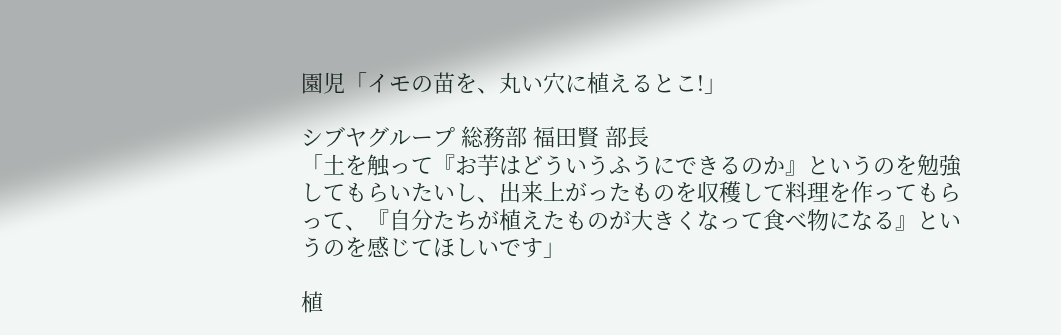園児「イモの苗を、丸い穴に植えるとこ!」

シブヤグループ 総務部 福田賢 部長
「土を触って『お芋はどういうふうにできるのか』というのを勉強してもらいたいし、出来上がったものを収穫して料理を作ってもらって、『自分たちが植えたものが大きくなって食べ物になる』というのを感じてほしいです」

植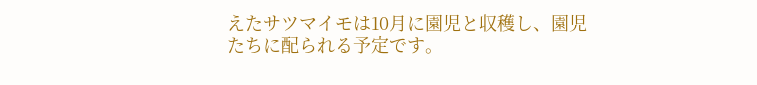えたサツマイモは10月に園児と収穫し、園児たちに配られる予定です。